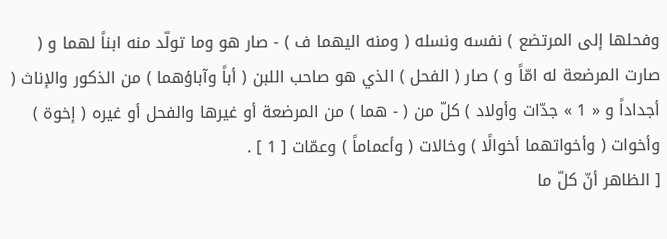وفحلها إلى المرتضع ) نفسه ونسله ( ومنه اليهما ف ) - صار هو وما تولّد منه ابناً لهما و ( صارت المرضعة له امّاً و ) صار ( الفحل ) الذي هو صاحب اللبن ( أباً وآباؤهما ) من الذكور والإناث ( أجداداً و « 1 » جدّات وأولاد ) كلّ من ( - هما ) من المرضعة أو غيرها والفحل أو غيره ( إخوة ) وأخوات ( وأخواتهما أخوالًا ) وخالات ( وأعماماً ) وعمّات [ 1 ] .
[ الظاهر أنّ كلّ ما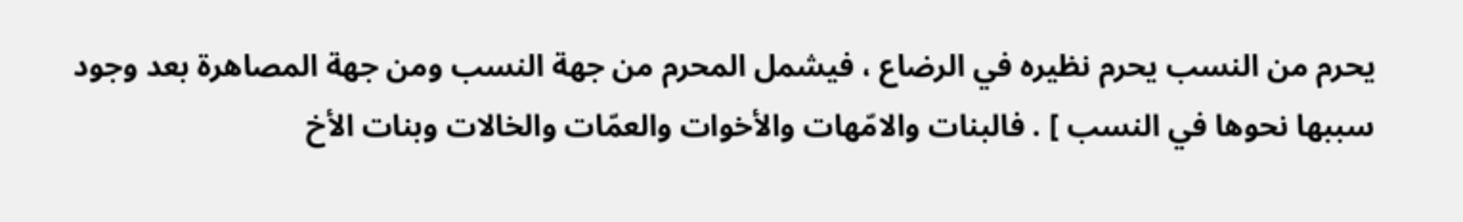يحرم من النسب يحرم نظيره في الرضاع ، فيشمل المحرم من جهة النسب ومن جهة المصاهرة بعد وجود سببها نحوها في النسب ] . فالبنات والامّهات والأخوات والعمّات والخالات وبنات الأخ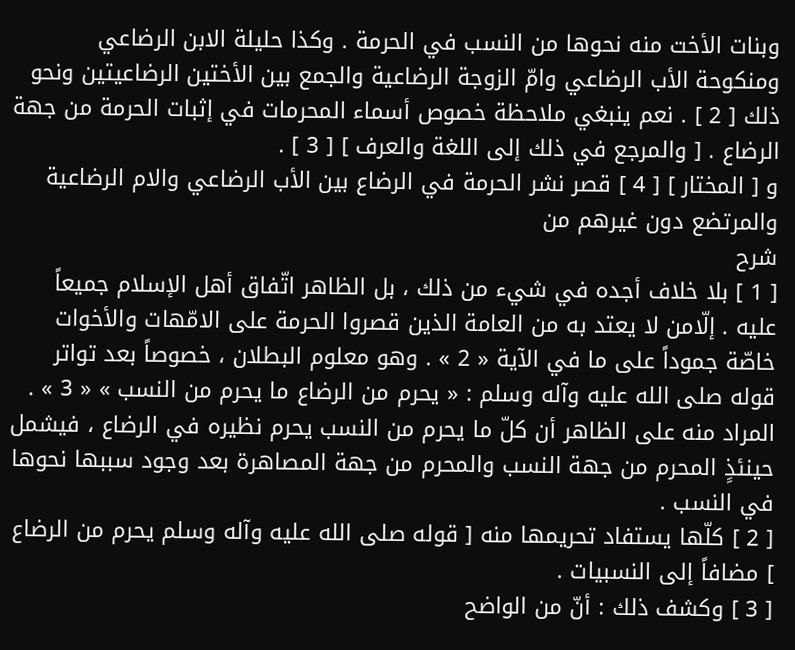وبنات الأخت منه نحوها من النسب في الحرمة . وكذا حليلة الابن الرضاعي ومنكوحة الأب الرضاعي وامّ الزوجة الرضاعية والجمع بين الأختين الرضاعيتين ونحو ذلك [ 2 ] . نعم ينبغي ملاحظة خصوص أسماء المحرمات في إثبات الحرمة من جهة الرضاع . [ والمرجع في ذلك إلى اللغة والعرف ] [ 3 ] .
و [ المختار ] [ 4 ] قصر نشر الحرمة في الرضاع بين الأب الرضاعي والام الرضاعية والمرتضع دون غيرهم من
شرح
[ 1 ] بلا خلاف أجده في شيء من ذلك ، بل الظاهر اتّفاق أهل الإسلام جميعاً عليه . إلّامن لا يعتد به من العامة الذين قصروا الحرمة على الامّهات والأخوات خاصّة جموداً على ما في الآية « 2 » . وهو معلوم البطلان ، خصوصاً بعد تواتر قوله صلى الله عليه وآله وسلم : « يحرم من الرضاع ما يحرم من النسب » « 3 » . المراد منه على الظاهر أن كلّ ما يحرم من النسب يحرم نظيره في الرضاع ، فيشمل حينئذٍ المحرم من جهة النسب والمحرم من جهة المصاهرة بعد وجود سببها نحوها في النسب .
[ 2 ] كلّها يستفاد تحريمها منه [ قوله صلى الله عليه وآله وسلم يحرم من الرضاع ] مضافاً إلى النسبيات .
[ 3 ] وكشف ذلك : أنّ من الواضح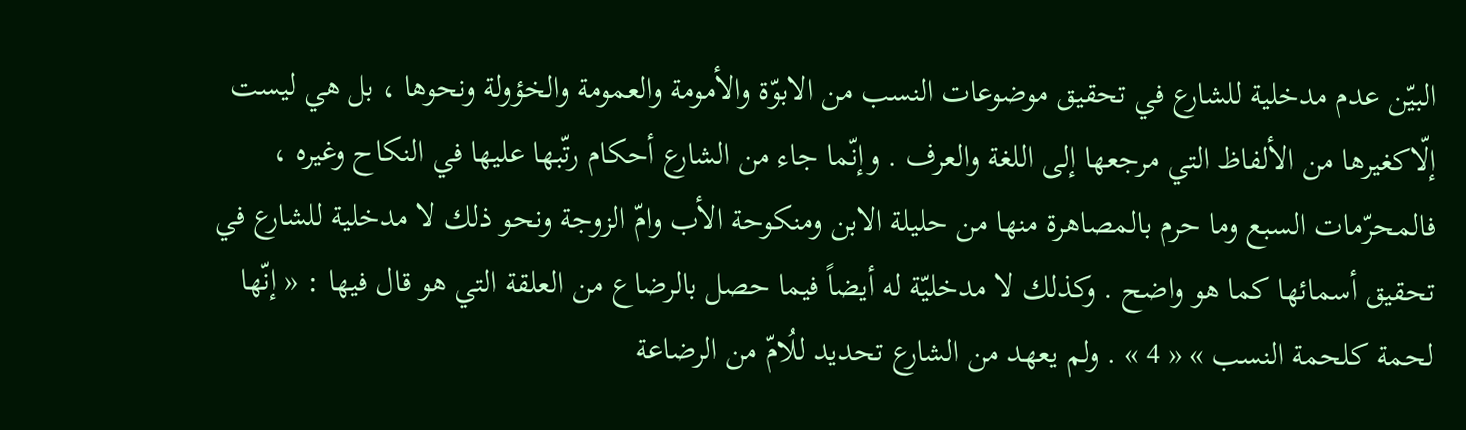البيّن عدم مدخلية للشارع في تحقيق موضوعات النسب من الابوّة والأمومة والعمومة والخؤولة ونحوها ، بل هي ليست إلّاكغيرها من الألفاظ التي مرجعها إلى اللغة والعرف . وإنّما جاء من الشارع أحكام رتّبها عليها في النكاح وغيره ، فالمحرّمات السبع وما حرم بالمصاهرة منها من حليلة الابن ومنكوحة الأب وامّ الزوجة ونحو ذلك لا مدخلية للشارع في تحقيق أسمائها كما هو واضح . وكذلك لا مدخليّة له أيضاً فيما حصل بالرضاع من العلقة التي هو قال فيها : « إنّها لحمة كلحمة النسب » « 4 » . ولم يعهد من الشارع تحديد للُامّ من الرضاعة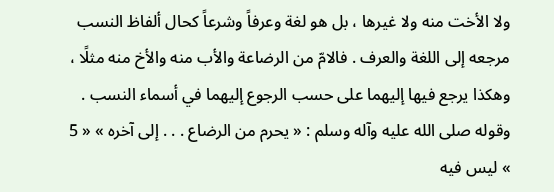ولا الأخت منه ولا غيرها ، بل هو لغة وعرفاً وشرعاً كحال ألفاظ النسب مرجعه إلى اللغة والعرف . فالامّ من الرضاعة والأب منه والأخ منه مثلًا ، وهكذا يرجع فيها إليهما على حسب الرجوع إليهما في أسماء النسب . وقوله صلى الله عليه وآله وسلم : « يحرم من الرضاع . . . إلى آخره » « 5 » ليس فيه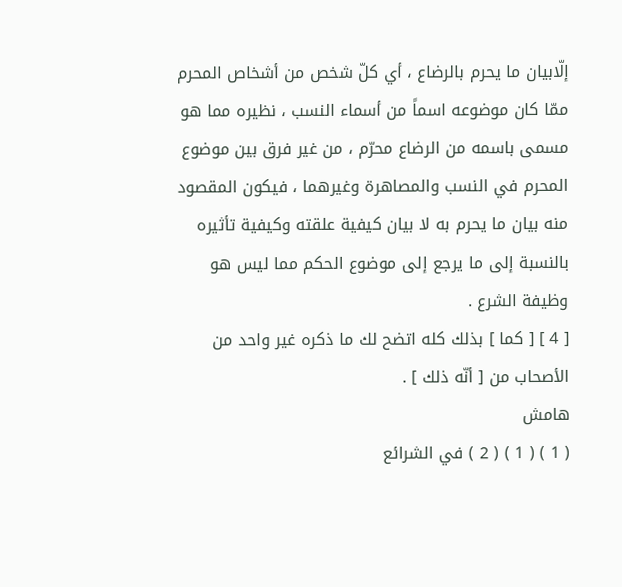إلّابيان ما يحرم بالرضاع ، أي كلّ شخص من أشخاص المحرم ممّا كان موضوعه اسماً من أسماء النسب ، نظيره مما هو مسمى باسمه من الرضاع محرّم ، من غير فرق بين موضوع المحرم في النسب والمصاهرة وغيرهما ، فيكون المقصود منه بيان ما يحرم به لا بيان كيفية علقته وكيفية تأثيره بالنسبة إلى ما يرجع إلى موضوع الحكم مما ليس هو وظيفة الشرع .
[ 4 ] [ كما ] بذلك كله اتضح لك ما ذكره غير واحد من الأصحاب من [ أنّه ذلك ] .
هامش
( 1 ) ( 1 ) ( 2 ) في الشرائع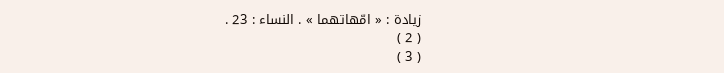زيادة : « امّهاتهما » . النساء : 23 .
( 2 )
( 3 )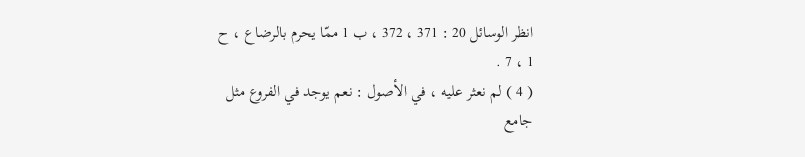انظر الوسائل 20 : 371 ، 372 ، ب 1 ممّا يحرم بالرضاع ، ح 1 ، 7 .
( 4 ) لم نعثر عليه ، في الأصول : نعم يوجد في الفروع مثل جامع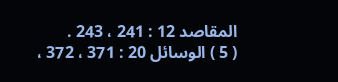المقاصد 12 : 241 ، 243 .
( 5 ) الوسائل 20 : 371 ، 372 ،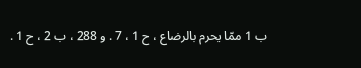ب 1 ممّا يحرم بالرضاع ، ح 1 ، 7 . و 288 ، ب 2 ، ح 1 .